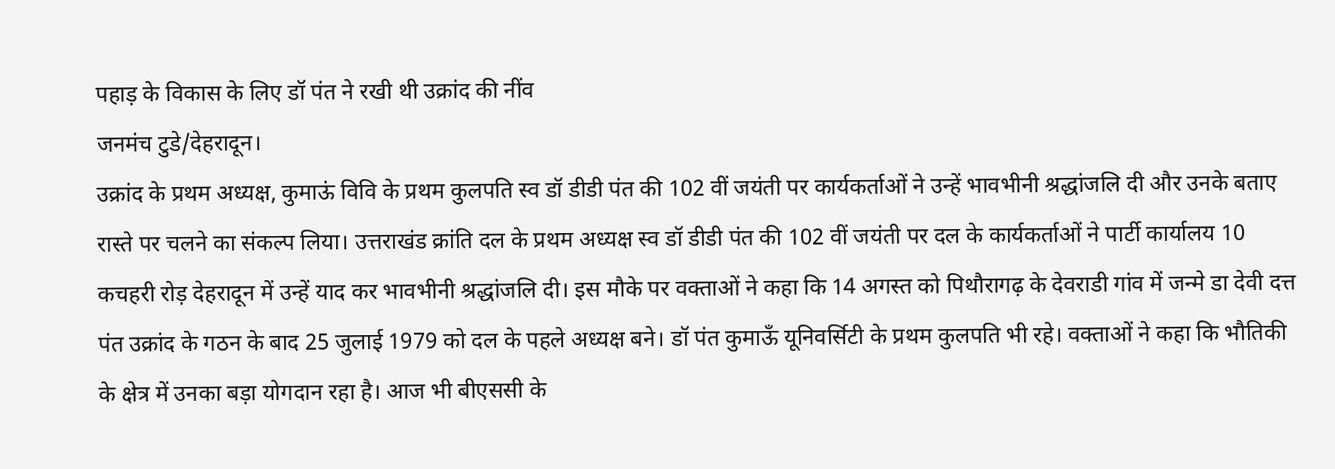पहाड़ के विकास के लिए डॉ पंत ने रखी थी उक्रांद की नींव
जनमंच टुडे/देहरादून।
उक्रांद के प्रथम अध्यक्ष, कुमाऊं विवि के प्रथम कुलपति स्व डॉ डीडी पंत की 102 वीं जयंती पर कार्यकर्ताओं ने उन्हें भावभीनी श्रद्धांजलि दी और उनके बताए रास्ते पर चलने का संकल्प लिया। उत्तराखंड क्रांति दल के प्रथम अध्यक्ष स्व डॉ डीडी पंत की 102 वीं जयंती पर दल के कार्यकर्ताओं ने पार्टी कार्यालय 10 कचहरी रोड़ देहरादून में उन्हें याद कर भावभीनी श्रद्धांजलि दी। इस मौके पर वक्ताओं ने कहा कि 14 अगस्त को पिथौरागढ़ के देवराडी गांव में जन्मे डा देवी दत्त पंत उक्रांद के गठन के बाद 25 जुलाई 1979 को दल के पहले अध्यक्ष बने। डॉ पंत कुमाऊँ यूनिवर्सिटी के प्रथम कुलपति भी रहे। वक्ताओं ने कहा कि भौतिकी के क्षेत्र में उनका बड़ा योगदान रहा है। आज भी बीएससी के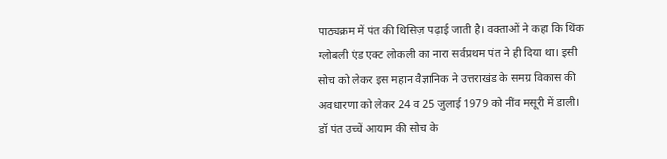पाठ्यक्रम में पंत की थिसिज़ पढ़ाई जाती है। वक्ताओं ने कहा कि थिंक ग्लोबली एंड एक्ट लोकली का नारा सर्वप्रथम पंत ने ही दिया था। इसी सोच को लेकर इस महान वैज्ञानिक ने उत्तराखंड के समग्र विकास की अवधारणा को लेकर 24 व 25 जुलाई 1979 को नींव मसूरी में डाली। डॉ पंत उच्चें आयाम की सोच के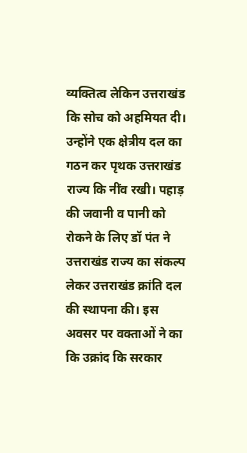व्यक्तित्व लेकिन उत्तराखंड कि सोच को अहमियत दी। उन्होंने एक क्षेत्रीय दल का गठन कर पृथक उत्तराखंड राज्य कि नींव रखी। पहाड़ की जवानी व पानी को रोकने के लिए डॉ पंत ने उत्तराखंड राज्य का संकल्प लेकर उत्तराखंड क्रांति दल की स्थापना की। इस अवसर पर वक्ताओं ने का कि उक्रांद कि सरकार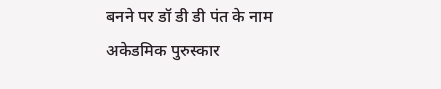बनने पर डॉ डी डी पंत के नाम अकेडमिक पुरुस्कार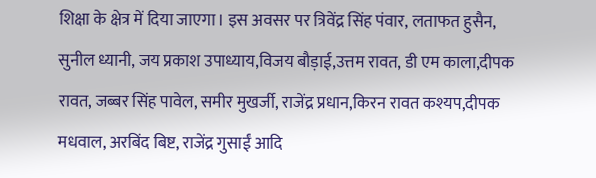शिक्षा के क्षेत्र में दिया जाएगा। इस अवसर पर त्रिवेंद्र सिंह पंवार, लताफत हुसैन, सुनील ध्यानी, जय प्रकाश उपाध्याय,विजय बौड़ाई,उत्तम रावत, डी एम काला,दीपक रावत, जब्बर सिंह पावेल, समीर मुखर्जी, राजेंद्र प्रधान,किरन रावत कश्यप,दीपक मधवाल, अरबिंद बिष्ट, राजेंद्र गुसाईं आदि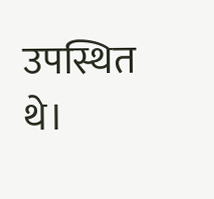उपस्थित थे।